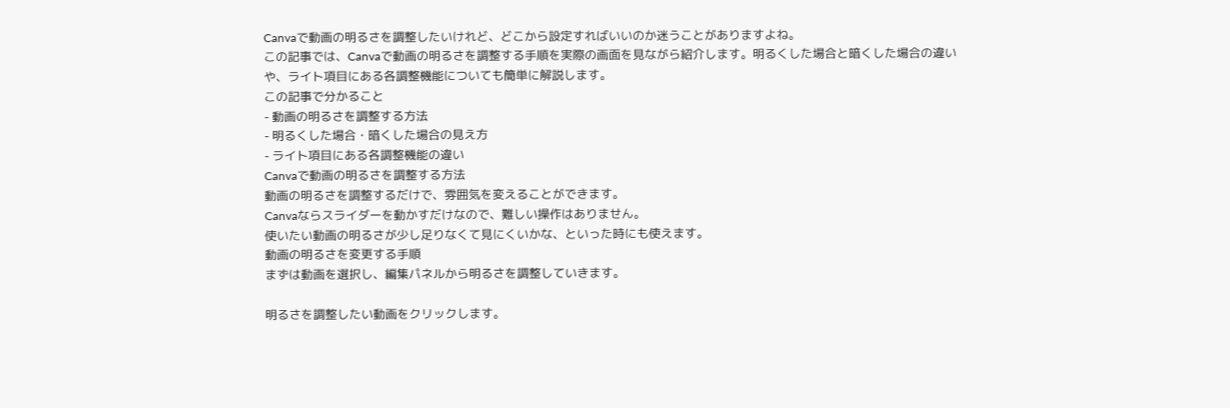Canvaで動画の明るさを調整したいけれど、どこから設定すればいいのか迷うことがありますよね。
この記事では、Canvaで動画の明るさを調整する手順を実際の画面を見ながら紹介します。明るくした場合と暗くした場合の違いや、ライト項目にある各調整機能についても簡単に解説します。
この記事で分かること
- 動画の明るさを調整する方法
- 明るくした場合・暗くした場合の見え方
- ライト項目にある各調整機能の違い
Canvaで動画の明るさを調整する方法
動画の明るさを調整するだけで、雰囲気を変えることができます。
Canvaならスライダーを動かすだけなので、難しい操作はありません。
使いたい動画の明るさが少し足りなくて見にくいかな、といった時にも使えます。
動画の明るさを変更する手順
まずは動画を選択し、編集パネルから明るさを調整していきます。

明るさを調整したい動画をクリックします。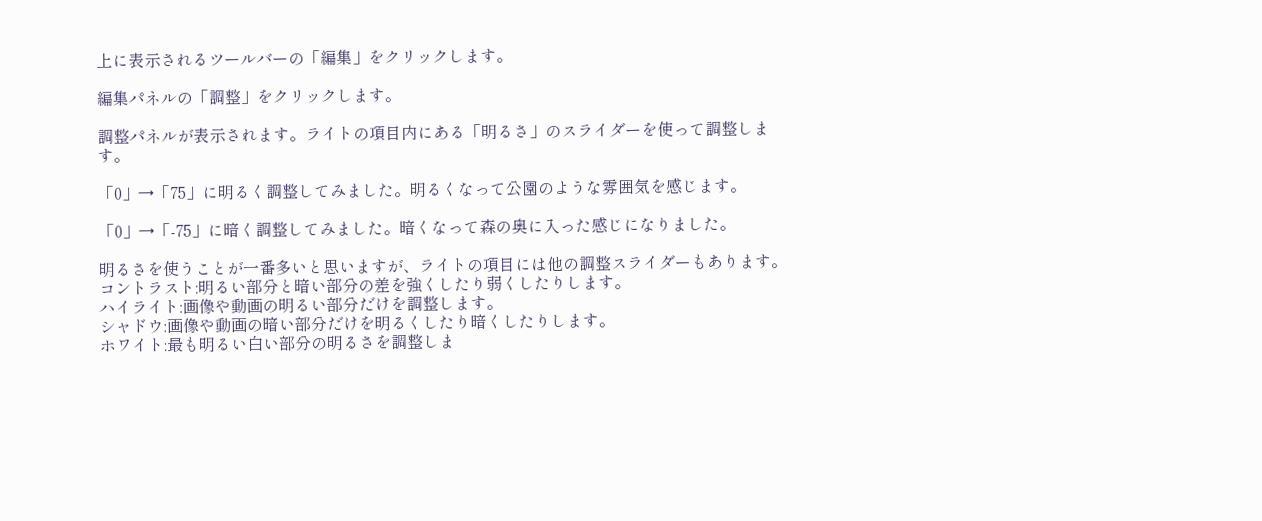上に表示されるツールバーの「編集」をクリックします。

編集パネルの「調整」をクリックします。

調整パネルが表示されます。ライトの項目内にある「明るさ」のスライダーを使って調整します。

「0」→「75」に明るく調整してみました。明るくなって公園のような雰囲気を感じます。

「0」→「-75」に暗く調整してみました。暗くなって森の奥に入った感じになりました。

明るさを使うことが一番多いと思いますが、ライトの項目には他の調整スライダーもあります。
コントラスト:明るい部分と暗い部分の差を強くしたり弱くしたりします。
ハイライト:画像や動画の明るい部分だけを調整します。
シャドウ:画像や動画の暗い部分だけを明るくしたり暗くしたりします。
ホワイト:最も明るい白い部分の明るさを調整しま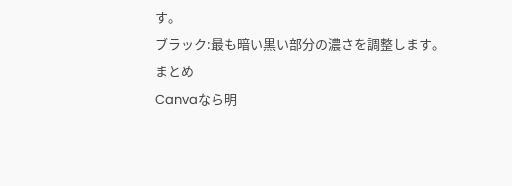す。
ブラック:最も暗い黒い部分の濃さを調整します。
まとめ
Canvaなら明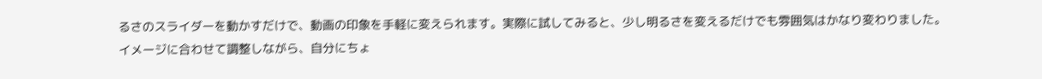るさのスライダーを動かすだけで、動画の印象を手軽に変えられます。実際に試してみると、少し明るさを変えるだけでも雰囲気はかなり変わりました。
イメージに合わせて調整しながら、自分にちょ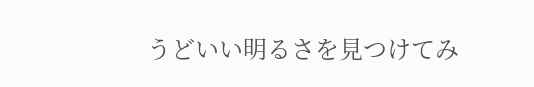うどいい明るさを見つけてみ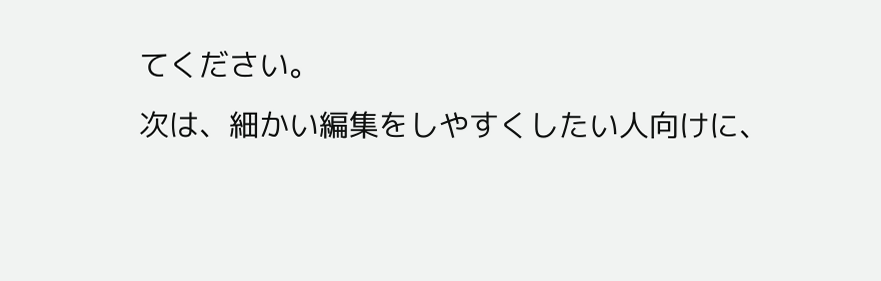てください。
次は、細かい編集をしやすくしたい人向けに、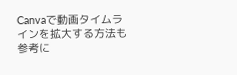Canvaで動画タイムラインを拡大する方法も参考に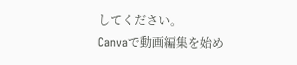してください。
Canvaで動画編集を始め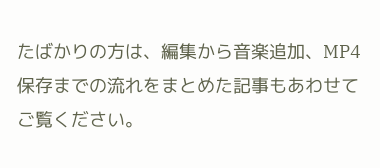たばかりの方は、編集から音楽追加、MP4保存までの流れをまとめた記事もあわせてご覧ください。